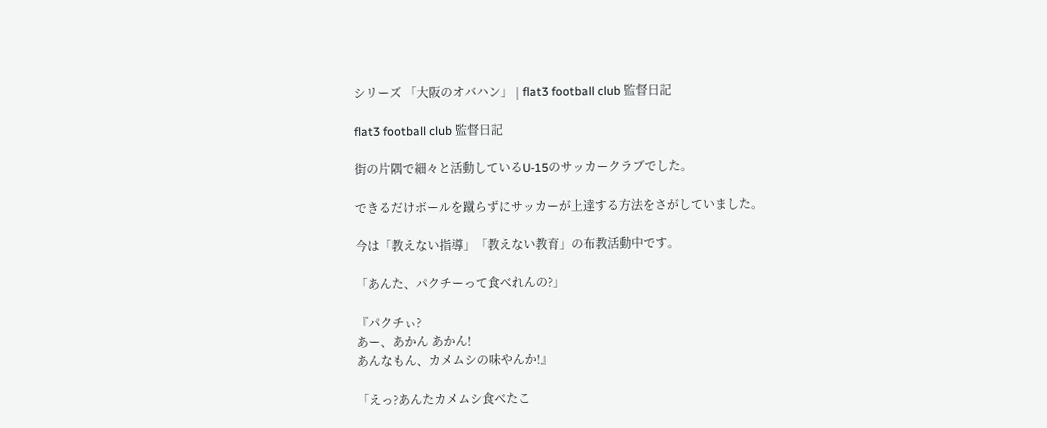シリーズ 「大阪のオバハン」 | flat3 football club 監督日記

flat3 football club 監督日記

街の片隅で細々と活動しているU-15のサッカークラブでした。

できるだけボールを蹴らずにサッカーが上達する方法をさがしていました。

今は「教えない指導」「教えない教育」の布教活動中です。

「あんた、パクチーって食べれんの?」

『パクチぃ?
あー、あかん あかん!
あんなもん、カメムシの味やんか!』

「えっ?あんたカメムシ食べたこ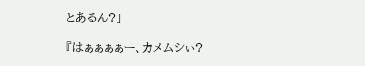とあるん?」

『はぁぁぁぁー、カメムシぃ?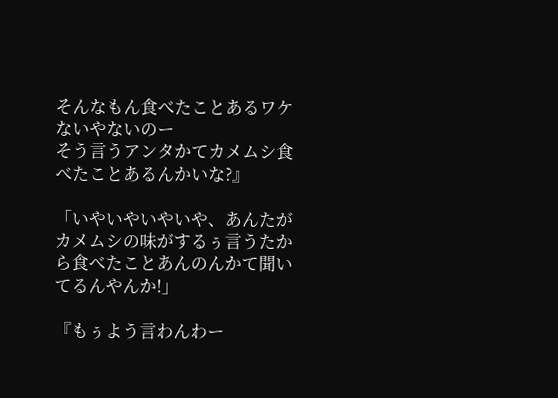そんなもん食べたことあるワケないやないのー
そう言うアンタかてカメムシ食べたことあるんかいな?』

「いやいやいやいや、あんたがカメムシの味がするぅ言うたから食べたことあんのんかて聞いてるんやんか!」

『もぅよう言わんわー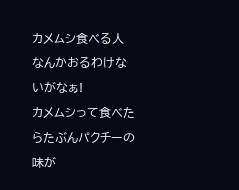カメムシ食べる人なんかおるわけないがなぁ!
カメムシって食べたらたぶんパクチーの味が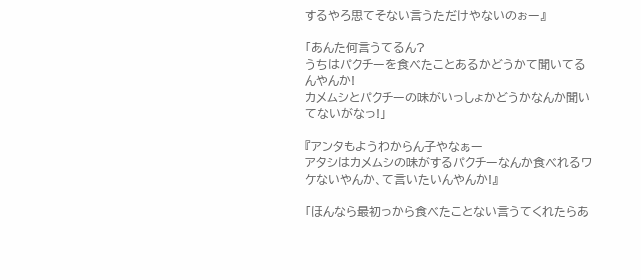するやろ思てそない言うただけやないのぉー』

「あんた何言うてるん?
うちはパクチーを食べたことあるかどうかて聞いてるんやんか!
カメムシとパクチーの味がいっしょかどうかなんか聞いてないがなっ!」

『アンタもようわからん子やなぁー
アタシはカメムシの味がするパクチーなんか食べれるワケないやんか、て言いたいんやんか!』

「ほんなら最初っから食べたことない言うてくれたらあ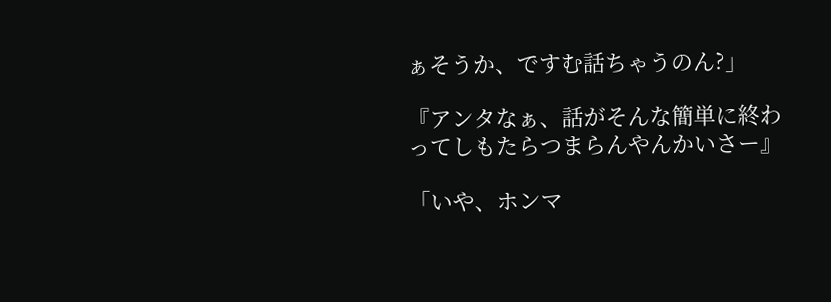ぁそうか、ですむ話ちゃうのん?」

『アンタなぁ、話がそんな簡単に終わってしもたらつまらんやんかいさー』

「いや、ホンマ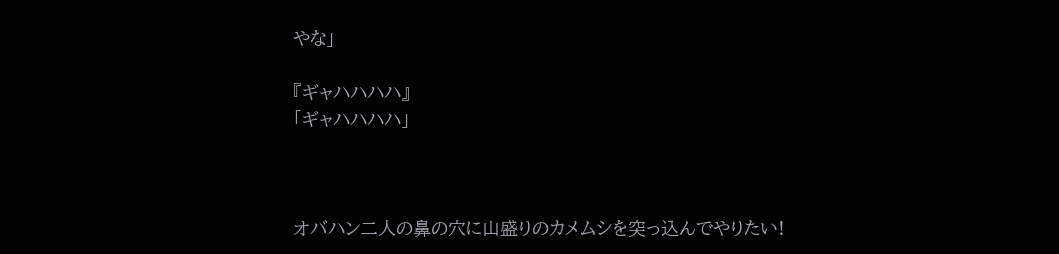やな」

『ギャハハハハ』
「ギャハハハハ」



オバハン二人の鼻の穴に山盛りのカメムシを突っ込んでやりたい!